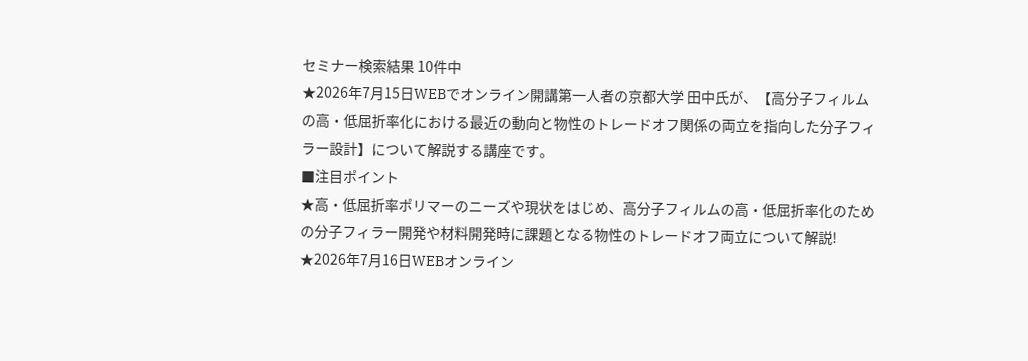セミナー検索結果 10件中
★2026年7月15日WEBでオンライン開講第一人者の京都大学 田中氏が、【高分子フィルムの高・低屈折率化における最近の動向と物性のトレードオフ関係の両立を指向した分子フィラー設計】について解説する講座です。
■注目ポイント
★高・低屈折率ポリマーのニーズや現状をはじめ、高分子フィルムの高・低屈折率化のための分子フィラー開発や材料開発時に課題となる物性のトレードオフ両立について解説!
★2026年7月16日WEBオンライン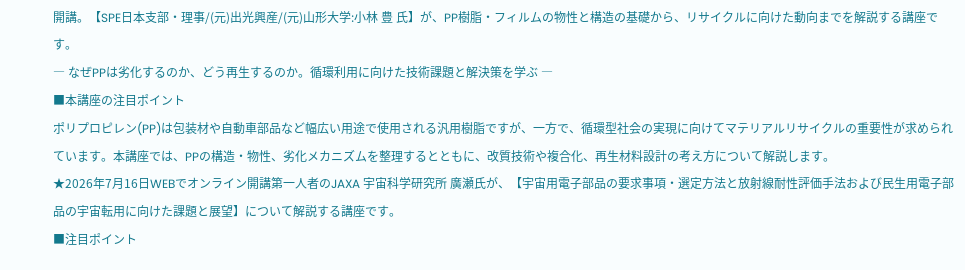開講。【SPE日本支部・理事/(元)出光興産/(元)山形大学:小林 豊 氏】が、PP樹脂・フィルムの物性と構造の基礎から、リサイクルに向けた動向までを解説する講座です。
― なぜPPは劣化するのか、どう再生するのか。循環利用に向けた技術課題と解決策を学ぶ ―
■本講座の注目ポイント
ポリプロピレン(PP)は包装材や自動車部品など幅広い用途で使用される汎用樹脂ですが、一方で、循環型社会の実現に向けてマテリアルリサイクルの重要性が求められています。本講座では、PPの構造・物性、劣化メカニズムを整理するとともに、改質技術や複合化、再生材料設計の考え方について解説します。
★2026年7月16日WEBでオンライン開講第一人者のJAXA 宇宙科学研究所 廣瀬氏が、【宇宙用電子部品の要求事項・選定方法と放射線耐性評価手法および民生用電子部品の宇宙転用に向けた課題と展望】について解説する講座です。
■注目ポイント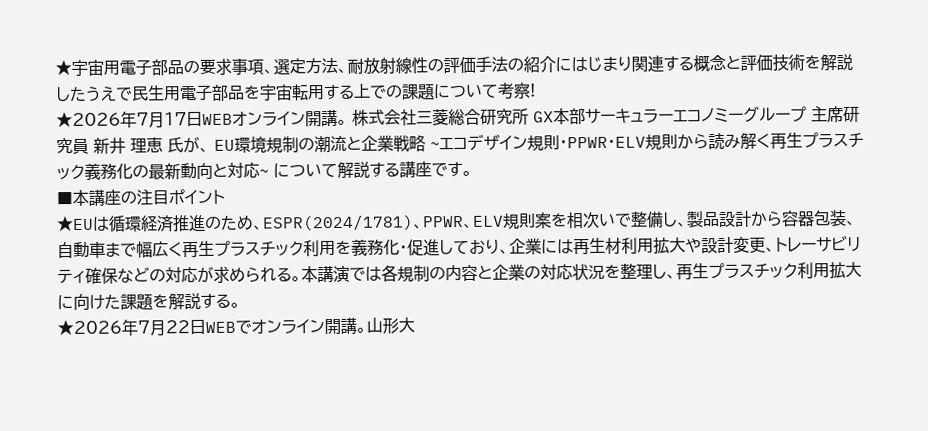★宇宙用電子部品の要求事項、選定方法、耐放射線性の評価手法の紹介にはじまり関連する概念と評価技術を解説したうえで民生用電子部品を宇宙転用する上での課題について考察!
★2026年7月17日WEBオンライン開講。 株式会社三菱総合研究所 GX本部サーキュラーエコノミーグループ 主席研究員 新井 理恵 氏が、 EU環境規制の潮流と企業戦略 ~エコデザイン規則・PPWR・ELV規則から読み解く再生プラスチック義務化の最新動向と対応~ について解説する講座です。
■本講座の注目ポイント
★EUは循環経済推進のため、ESPR(2024/1781)、PPWR、ELV規則案を相次いで整備し、製品設計から容器包装、自動車まで幅広く再生プラスチック利用を義務化・促進しており、企業には再生材利用拡大や設計変更、トレーサビリティ確保などの対応が求められる。本講演では各規制の内容と企業の対応状況を整理し、再生プラスチック利用拡大に向けた課題を解説する。
★2026年7月22日WEBでオンライン開講。山形大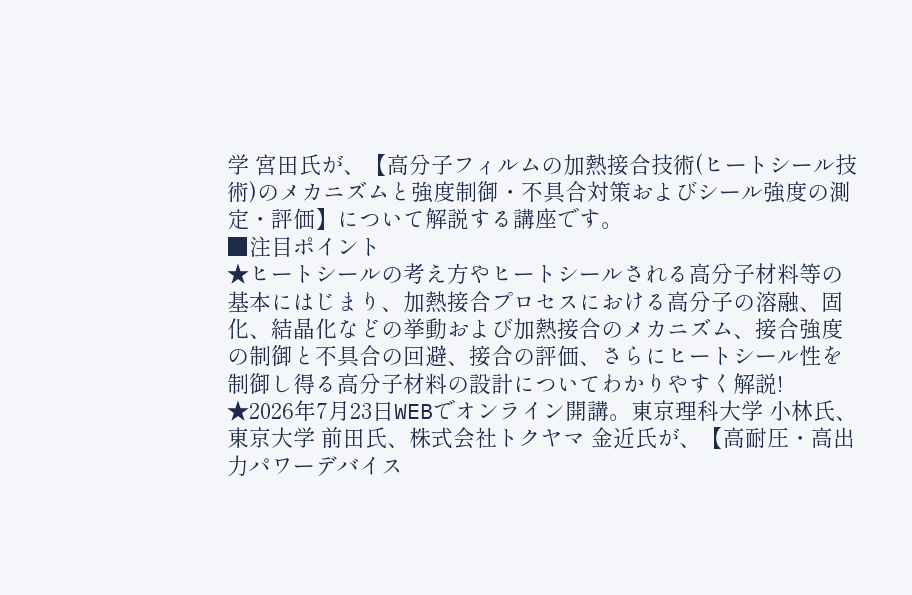学 宮田氏が、【高分子フィルムの加熱接合技術(ヒートシール技術)のメカニズムと強度制御・不具合対策およびシール強度の測定・評価】について解説する講座です。
■注目ポイント
★ヒートシールの考え方やヒートシールされる高分子材料等の基本にはじまり、加熱接合プロセスにおける高分子の溶融、固化、結晶化などの挙動および加熱接合のメカニズム、接合強度の制御と不具合の回避、接合の評価、さらにヒートシール性を制御し得る高分子材料の設計についてわかりやすく解説!
★2026年7月23日WEBでオンライン開講。東京理科大学 小林氏、東京大学 前田氏、株式会社トクヤマ 金近氏が、【高耐圧・高出力パワーデバイス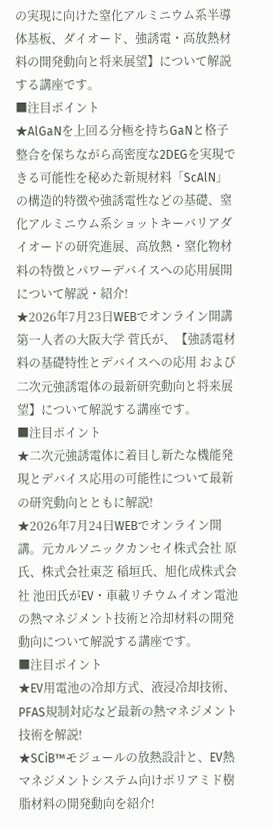の実現に向けた窒化アルミニウム系半導体基板、ダイオード、強誘電・高放熱材料の開発動向と将来展望】について解説する講座です。
■注目ポイント
★AlGaNを上回る分極を持ちGaNと格子整合を保ちながら高密度な2DEGを実現できる可能性を秘めた新規材料「ScAlN」の構造的特徴や強誘電性などの基礎、窒化アルミニウム系ショットキーバリアダイオードの研究進展、高放熱・窒化物材料の特徴とパワーデバイスへの応用展開について解説・紹介!
★2026年7月23日WEBでオンライン開講第一人者の大阪大学 菅氏が、【強誘電材料の基礎特性とデバイスへの応用 および二次元強誘電体の最新研究動向と将来展望】について解説する講座です。
■注目ポイント
★二次元強誘電体に着目し新たな機能発現とデバイス応用の可能性について最新の研究動向とともに解説!
★2026年7月24日WEBでオンライン開講。元カルソニックカンセイ株式会社 原氏、株式会社東芝 稲垣氏、旭化成株式会社 池田氏がEV・車載リチウムイオン電池の熱マネジメント技術と冷却材料の開発動向について解説する講座です。
■注目ポイント
★EV用電池の冷却方式、液浸冷却技術、PFAS規制対応など最新の熱マネジメント技術を解説!
★SCiB™モジュールの放熱設計と、EV熱マネジメントシステム向けポリアミド樹脂材料の開発動向を紹介!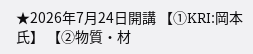★2026年7月24日開講 【①KRI:岡本氏】 【②物質・材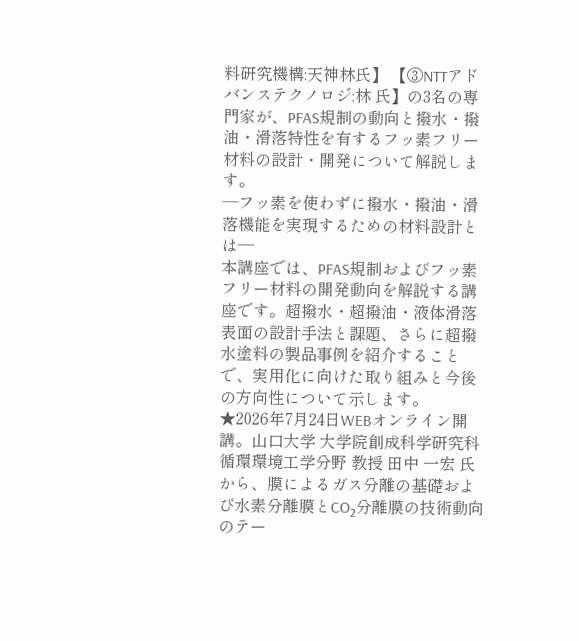料研究機構:天神林氏】 【③NTTアドバンステクノロジ:林 氏】の3名の専門家が、PFAS規制の動向と撥水・撥油・滑落特性を有するフッ素フリー材料の設計・開発について解説します。
―フッ素を使わずに撥水・撥油・滑落機能を実現するための材料設計とは―
本講座では、PFAS規制およびフッ素フリー材料の開発動向を解説する講座です。超撥水・超撥油・液体滑落表面の設計手法と課題、さらに超撥水塗料の製品事例を紹介することで、実用化に向けた取り組みと今後の方向性について示します。
★2026年7月24日WEBオンライン開講。山口大学 大学院創成科学研究科 循環環境工学分野 教授 田中 一宏 氏から、膜によるガス分離の基礎および水素分離膜とCO₂分離膜の技術動向 のテー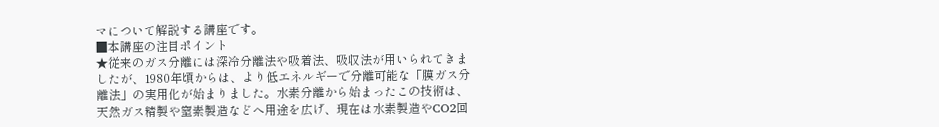マについて解説する講座です。
■本講座の注目ポイント
★従来のガス分離には深冷分離法や吸着法、吸収法が用いられてきましたが、1980年頃からは、より低エネルギーで分離可能な「膜ガス分離法」の実用化が始まりました。水素分離から始まったこの技術は、天然ガス精製や窒素製造などへ用途を広げ、現在は水素製造やCO2回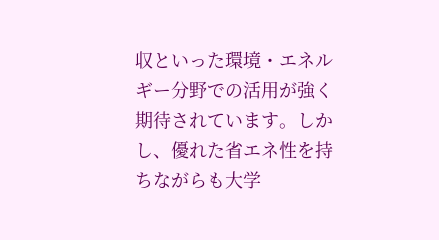収といった環境・エネルギー分野での活用が強く期待されています。しかし、優れた省エネ性を持ちながらも大学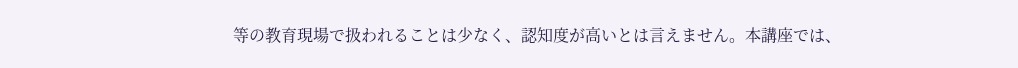等の教育現場で扱われることは少なく、認知度が高いとは言えません。本講座では、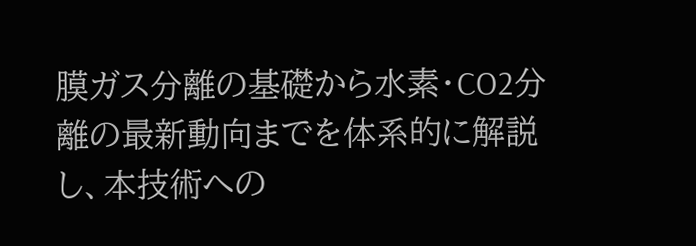膜ガス分離の基礎から水素・CO2分離の最新動向までを体系的に解説し、本技術への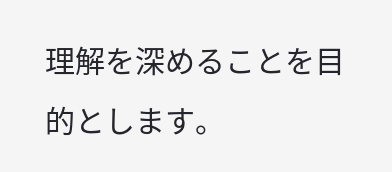理解を深めることを目的とします。